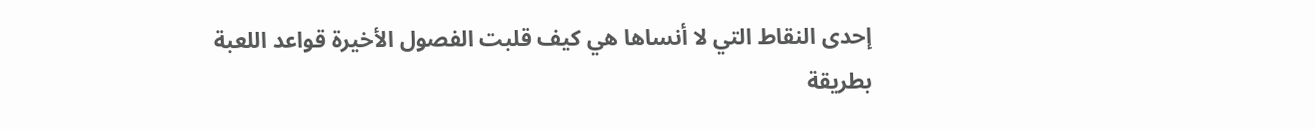إحدى النقاط التي لا أنساها هي كيف قلبت الفصول الأخيرة قواعد اللعبة بطريقة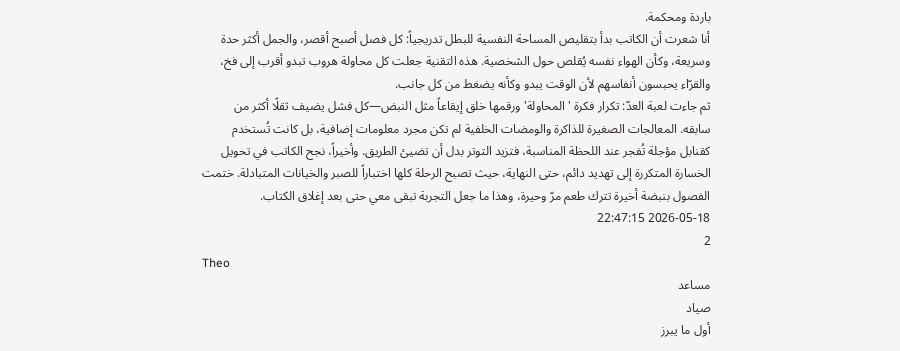باردة ومحكمة.
أنا شعرت أن الكاتب بدأ بتقليص المساحة النفسية للبطل تدريجياً: كل فصل أصبح أقصر، والجمل أكثر حدة وسريعة، وكأن الهواء نفسه يُقلص حول الشخصية. هذه التقنية جعلت كل محاولة هروب تبدو أقرب إلى فخ، والقرّاء يحبسون أنفاسهم لأن الوقت يبدو وكأنه يضغط من كل جانب.
ثم جاءت لعبة العدّ: تكرار فكرة 'المحاولة' ورقمها خلق إيقاعاً مثل النبض—كل فشل يضيف ثقلًا أكثر من سابقه. المعالجات الصغيرة للذاكرة والومضات الخلفية لم تكن مجرد معلومات إضافية، بل كانت تُستخدم كقنابل مؤجلة تُفجر عند اللحظة المناسبة، فتزيد التوتر بدل أن تضيئ الطريق. وأخيراً، نجح الكاتب في تحويل الخسارة المتكررة إلى تهديد دائم، حتى النهاية، حيث تصبح الرحلة كلها اختباراً للصبر والخيانات المتبادلة. ختمت الفصول بنبضة أخيرة تترك طعم مرّ وحيرة، وهذا ما جعل التجربة تبقى معي حتى بعد إغلاق الكتاب.
2026-05-18 22:47:15
2
Theo
مساعد
صياد
أول ما يبرز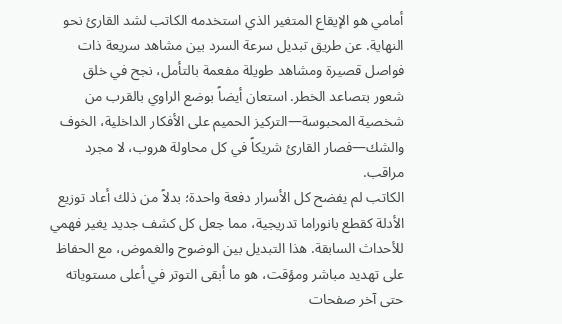أمامي هو الإيقاع المتغير الذي استخدمه الكاتب لشد القارئ نحو النهاية. عن طريق تبديل سرعة السرد بين مشاهد سريعة ذات فواصل قصيرة ومشاهد طويلة مفعمة بالتأمل، نجح في خلق شعور بتصاعد الخطر. استعان أيضاً بوضع الراوي بالقرب من شخصية المحبوسة—التركيز الحميم على الأفكار الداخلية، الخوف والشك—فصار القارئ شريكاً في كل محاولة هروب، لا مجرد مراقب.
الكاتب لم يفضح كل الأسرار دفعة واحدة؛ بدلاً من ذلك أعاد توزيع الأدلة كقطع بانوراما تدريجية، مما جعل كل كشف جديد يغير فهمي للأحداث السابقة. هذا التبديل بين الوضوح والغموض، مع الحفاظ على تهديد مباشر ومؤقت، هو ما أبقى التوتر في أعلى مستوياته حتى آخر صفحات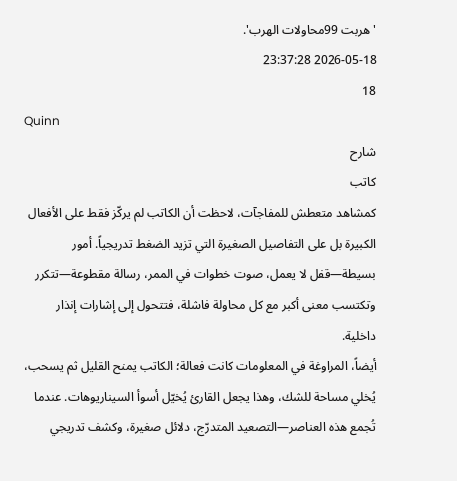'هربت 99محاولات الهرب'.
2026-05-18 23:37:28
18
Quinn
شارح
كاتب
كمشاهد متعطش للمفاجآت، لاحظت أن الكاتب لم يركّز فقط على الأفعال الكبيرة بل على التفاصيل الصغيرة التي تزيد الضغط تدريجياً. أمور بسيطة—قفل لا يعمل، صوت خطوات في الممر، رسالة مقطوعة—تتكرر وتكتسب معنى أكبر مع كل محاولة فاشلة، فتتحول إلى إشارات إنذار داخلية.
أيضاً، المراوغة في المعلومات كانت فعالة؛ الكاتب يمنح القليل ثم يسحب، يُخلي مساحة للشك، وهذا يجعل القارئ يُخيّل أسوأ السيناريوهات. عندما تُجمع هذه العناصر—التصعيد المتدرّج، دلائل صغيرة، وكشف تدريجي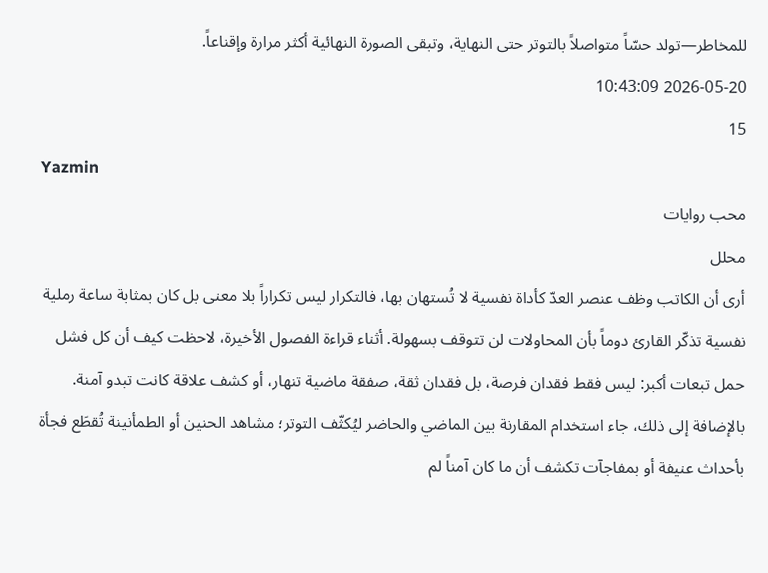للمخاطر—تولد حسّاً متواصلاً بالتوتر حتى النهاية، وتبقى الصورة النهائية أكثر مرارة وإقناعاً.
2026-05-20 10:43:09
15
Yazmin
محب روايات
محلل
أرى أن الكاتب وظف عنصر العدّ كأداة نفسية لا تُستهان بها، فالتكرار ليس تكراراً بلا معنى بل كان بمثابة ساعة رملية نفسية تذكّر القارئ دوماً بأن المحاولات لن تتوقف بسهولة. أثناء قراءة الفصول الأخيرة، لاحظت كيف أن كل فشل حمل تبعات أكبر: ليس فقط فقدان فرصة، بل فقدان ثقة، صفقة ماضية تنهار، أو كشف علاقة كانت تبدو آمنة.
بالإضافة إلى ذلك، جاء استخدام المقارنة بين الماضي والحاضر ليُكثّف التوتر؛ مشاهد الحنين أو الطمأنينة تُقطَع فجأة بأحداث عنيفة أو بمفاجآت تكشف أن ما كان آمناً لم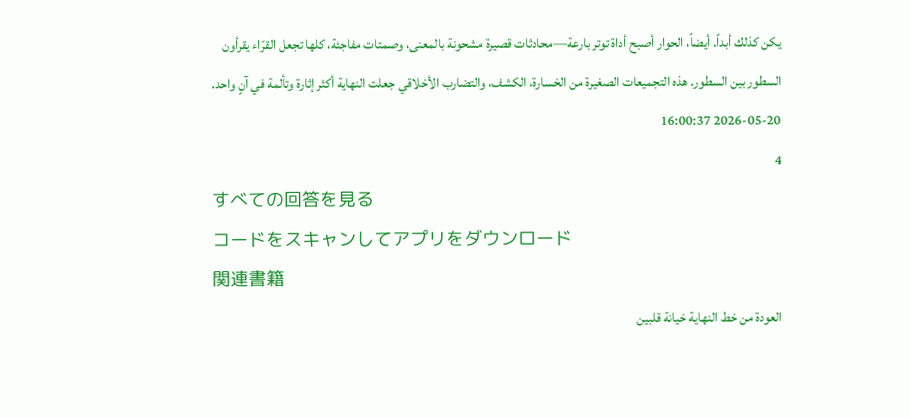يكن كذلك أبداً. أيضاً، الحوار أصبح أداة توتر بارعة—محادثات قصيرة مشحونة بالمعنى، وصمتات مفاجئة، كلها تجعل القرّاء يقرأون السطور بين السطور. هذه التجميعات الصغيرة من الخسارة، الكشف، والتضارب الأخلاقي جعلت النهاية أكثر إثارة وتألمة في آنٍ واحد.
2026-05-20 16:00:37
4
すべての回答を見る
コードをスキャンしてアプリをダウンロード
関連書籍
العودة من خط النهاية خيانة قلبين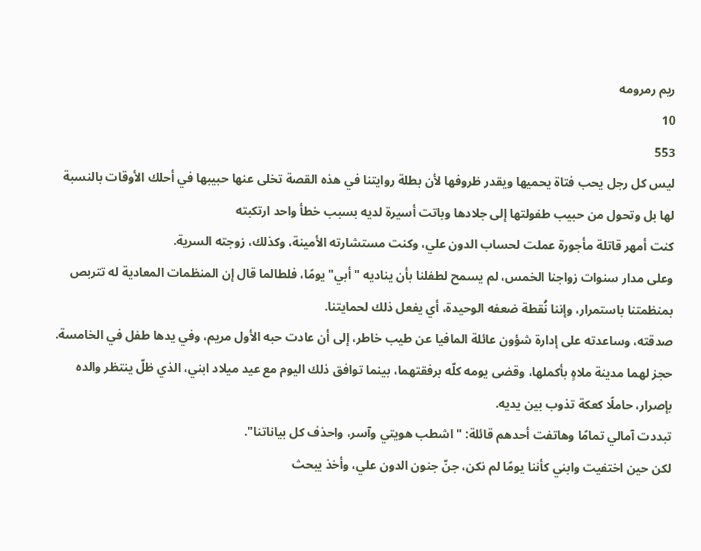ريم رمرومه
10
553
ليس كل رجل يحب فتاة يحميها ويقدر ظروفها لأن بطلة روايتنا في هذه القصة تخلى عنها حبيبها في أحلك الأوقات بالنسبة لها بل وتحول من حبيب طفولتها إلى جلادها وباتت أسيرة لديه بسبب خطأ واحد ارتكبته
كنت أمهر قاتلة مأجورة عملت لحساب الدون علي، وكنت مستشارته الأمينة، وكذلك، زوجته السرية.
وعلى مدار سنوات زواجنا الخمس، لم يسمح لطفلنا بأن يناديه "أبي" يومًا، فلطالما قال إن المنظمات المعادية له تتربص بمنظمتنا باستمرار، وإننا نُقطة ضعفه الوحيدة، أي يفعل ذلك لحمايتنا.
صدقته، وساعدته على إدارة شؤون عائلة المافيا عن طيب خاطر، إلى أن عادت حبه الأول مريم، وفي يدها طفل في الخامسة.
حجز لهما مدينة ملاهٍ بأكملها، وقضى يومه كلّه برفقتهما، بينما توافق ذلك اليوم مع عيد ميلاد ابني، الذي ظلّ ينتظر والده بإصرار، حاملًا كعكة تذوب بين يديه.
تبددت آمالي تمامًا وهاتفت أحدهم قائلة: "اشطب هويتي وآسر، واحذف كل بياناتنا".
لكن حين اختفيت وابني كأننا يومًا لم نكن، جنّ جنون الدون علي، وأخذ يبحث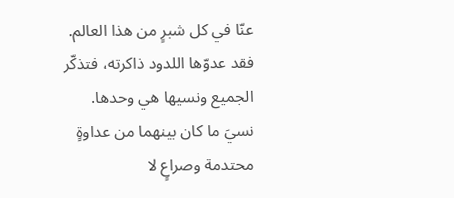عنّا في كل شبرٍ من هذا العالم.
فقد عدوّها اللدود ذاكرته، فتذكّر الجميع ونسيها هي وحدها.
نسيَ ما كان بينهما من عداوةٍ محتدمة وصراعٍ لا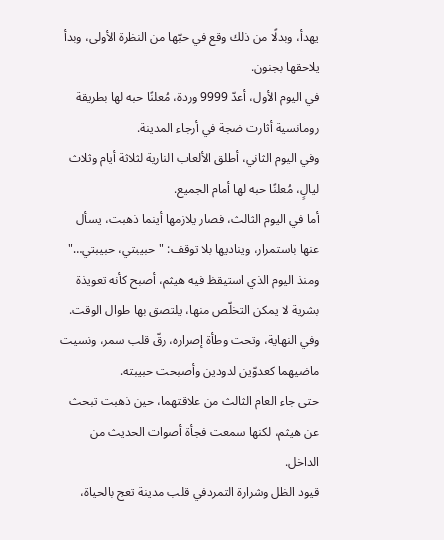يهدأ، وبدلًا من ذلك وقع في حبّها من النظرة الأولى، وبدأ يلاحقها بجنون.
في اليوم الأول، أعدّ 9999 وردة، مُعلنًا حبه لها بطريقة رومانسية أثارت ضجة في أرجاء المدينة.
وفي اليوم الثاني، أطلق الألعاب النارية لثلاثة أيام وثلاث ليالٍ، مُعلنًا حبه لها أمام الجميع.
أما في اليوم الثالث، فصار يلازمها أينما ذهبت، يسأل عنها باستمرار، ويناديها بلا توقف: "حبيبتي، حبيبتي…"
ومنذ اليوم الذي استيقظ فيه هيثم، أصبح كأنه تعويذة بشرية لا يمكن التخلّص منها، يلتصق بها طوال الوقت.
وفي النهاية، وتحت وطأة إصراره، رقّ قلب سمر، ونسيت ماضيهما كعدوّين لدودين وأصبحت حبيبته.
حتى جاء العام الثالث من علاقتهما، حين ذهبت تبحث عن هيثم، لكنها سمعت فجأة أصوات الحديث من الداخل.
قيود الظل وشرارة التمردفي قلب مدينة تعج بالحياة،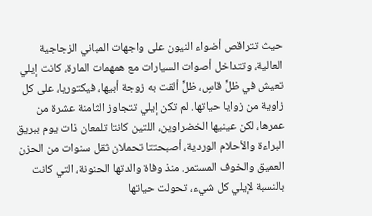حيث تتراقص أضواء النيون على واجهات المباني الزجاجية العالية، وتتداخل أصوات السيارات مع همهمات المارة، كانت إيلي تعيش في ظلٍّ قاسٍ، ظلٍّ ألقت به زوجة أبيها، فيكتوريا، على كل زاوية من زوايا حياتها. لم تكن إيلي تتجاوز الثامنة عشرة من عمرها، لكن عينيها الخضراوين، اللتين كانتا تلمعان ذات يوم ببريق البراءة والأحلام الوردية، أصبحتتا تحملان ثقل سنوات من الحزن العميق والخوف المستمر. منذ وفاة والدتها الحنونة، التي كانت بالنسبة لإيلي كل شيء، تحولت حياتها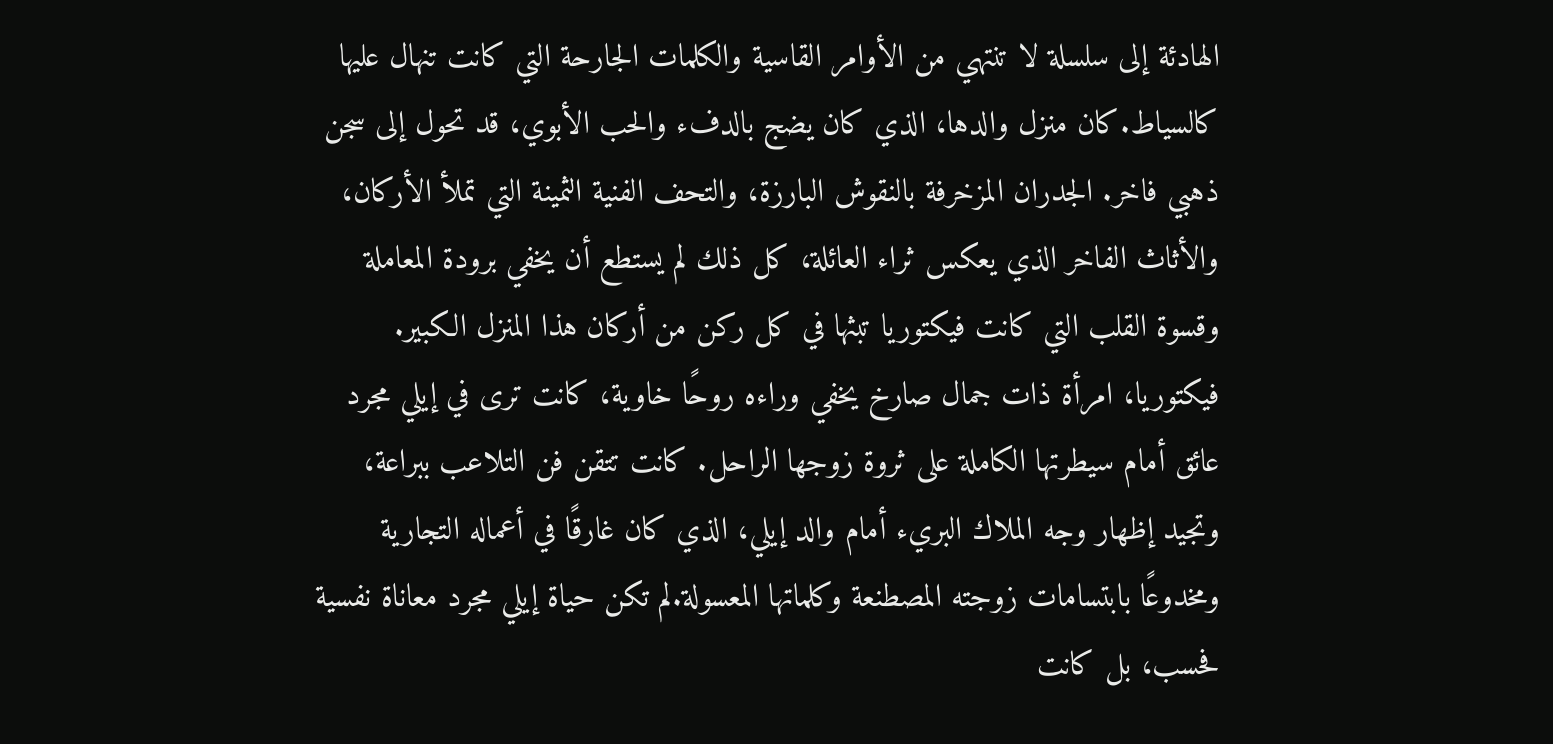الهادئة إلى سلسلة لا تنتهي من الأوامر القاسية والكلمات الجارحة التي كانت تنهال عليها كالسياط.كان منزل والدها، الذي كان يضج بالدفء والحب الأبوي، قد تحول إلى سجن ذهبي فاخر. الجدران المزخرفة بالنقوش البارزة، والتحف الفنية الثمينة التي تملأ الأركان، والأثاث الفاخر الذي يعكس ثراء العائلة، كل ذلك لم يستطع أن يخفي برودة المعاملة وقسوة القلب التي كانت فيكتوريا تبثها في كل ركن من أركان هذا المنزل الكبير. فيكتوريا، امرأة ذات جمال صارخ يخفي وراءه روحًا خاوية، كانت ترى في إيلي مجرد عائق أمام سيطرتها الكاملة على ثروة زوجها الراحل. كانت تتقن فن التلاعب ببراعة، وتجيد إظهار وجه الملاك البريء أمام والد إيلي، الذي كان غارقًا في أعماله التجارية ومخدوعًا بابتسامات زوجته المصطنعة وكلماتها المعسولة.لم تكن حياة إيلي مجرد معاناة نفسية فحسب، بل كانت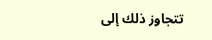تتجاوز ذلك إلى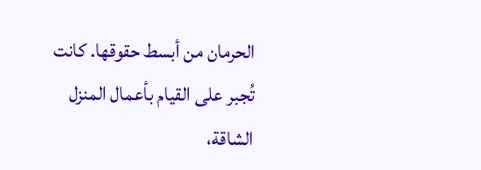الحرمان من أبسط حقوقها. كانت تُجبر على القيام بأعمال المنزل الشاقة،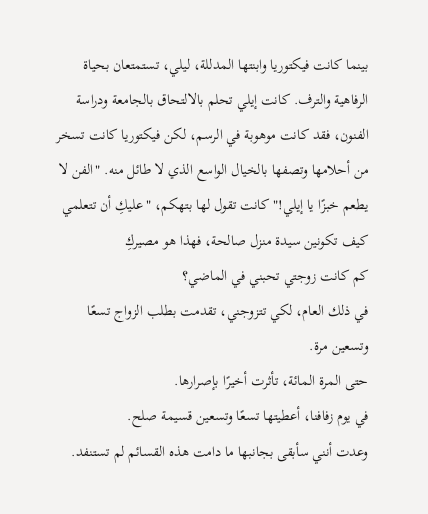بينما كانت فيكتوريا وابنتها المدللة، ليلي، تستمتعان بحياة الرفاهية والترف. كانت إيلي تحلم بالالتحاق بالجامعة ودراسة الفنون، فقد كانت موهوبة في الرسم، لكن فيكتوريا كانت تسخر من أحلامها وتصفها بالخيال الواسع الذي لا طائل منه. "الفن لا يطعم خبزًا يا إيلي!" كانت تقول لها بتهكم، "عليكِ أن تتعلمي كيف تكونين سيدة منزل صالحة، فهذا هو مصيركِ
كم كانت زوجتي تحبني في الماضي؟
في ذلك العام، لكي تتزوجني، تقدمت بطلب الزواج تسعًا وتسعين مرة.
حتى المرة المائة، تأثرت أخيرًا بإصرارها.
في يوم زفافنا، أعطيتها تسعًا وتسعين قسيمة صلح.
وعدت أنني سأبقى بجانبها ما دامت هذه القسائم لم تستنفد.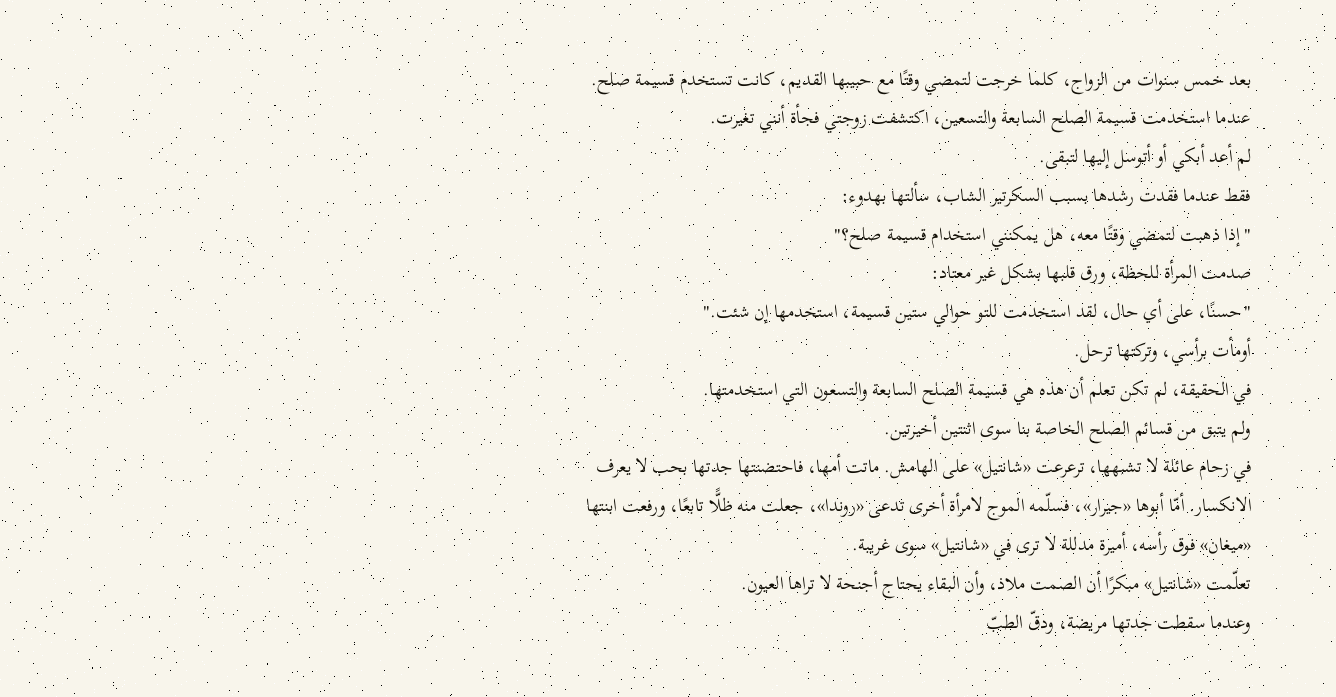بعد خمس سنوات من الزواج، كلما خرجت لتمضي وقتًا مع حبيبها القديم، كانت تستخدم قسيمة صلح.
عندما استخدمت قسيمة الصلح السابعة والتسعين، اكتشفت زوجتي فجأة أنني تغيرت.
لم أعد أبكي أو أتوسل إليها لتبقى.
فقط عندما فقدت رشدها بسبب السكرتير الشاب، سألتها بهدوء:
"إذا ذهبت لتمضي وقتًا معه، هل يمكنني استخدام قسيمة صلح؟"
صدمت المرأة للحظة، ورق قلبها بشكل غير معتاد:
"حسنًا، على أي حال، لقد استخدمت للتو حوالي ستين قسيمة، استخدمها إن شئت."
أومأت برأسي، وتركتها ترحل.
في الحقيقة، لم تكن تعلم أن هذه هي قسيمة الصلح السابعة والتسعون التي استخدمتها.
ولم يتبق من قسائم الصلح الخاصة بنا سوى اثنتين أخيرتين.
في زحام عائلة لا تشبهها، ترعرعت «شانتيل» على الهامش. ماتت أمها، فاحتضنتها جدتها بحب لا يعرف الانكسار. أمّا أبوها «جيرار»، فسلّمه الموج لامرأة أخرى تدعى «روندا»، جعلت منه ظلًّا تابعًا، ورفعت ابنتها «ميغان» فوق رأسه، أميرة مدللة لا ترى في «شانتيل» سوى غريبة.
تعلّمت «شانتيل» مبكرًا أن الصمت ملاذ، وأن البقاء يحتاج أجنحة لا تراها العيون.
وعندما سقطت جدتها مريضة، ودقّ الطبّ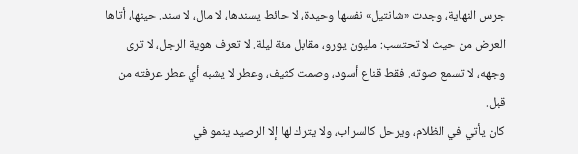جرس النهاية، وجدت «شانتيل» نفسها وحيدة، لا حائط يسندها، لا مال، لا سند. حينها، أتاها العرض من حيث لا تحتسب: مليون يورو، مقابل مئة ليلة. لا تعرف هوية الرجل، لا ترى وجهه، لا تسمع صوته. فقط قناع أسود، وصمت كثيف، وعطر لا يشبه أي عطر عرفته من قبل.
كان يأتي في الظلام، ويرحل كالسراب، ولا يترك لها إلا الرصيد ينمو في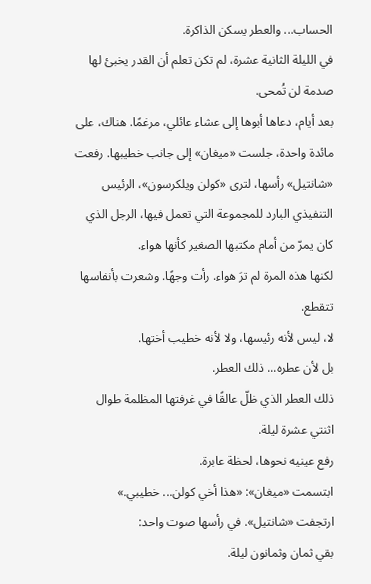الحساب... والعطر يسكن الذاكرة.
في الليلة الثانية عشرة، لم تكن تعلم أن القدر يخبئ لها صدمة لن تُمحى.
بعد أيام، دعاها أبوها إلى عشاء عائلي، مرغمًا. هناك، على مائدة واحدة، جلست «ميغان» إلى جانب خطيبها. رفعت «شانتيل» رأسها، لترى «كولن ويلكرسون»، الرئيس التنفيذي البارد للمجموعة التي تعمل فيها، الرجل الذي كان يمرّ من أمام مكتبها الصغير كأنها هواء.
لكنها هذه المرة لم ترَ هواء. رأت وجهًا. وشعرت بأنفاسها تتقطع.
لا، ليس لأنه رئيسها، ولا لأنه خطيب أختها.
بل لأن عطره... ذلك العطر.
ذلك العطر الذي ظلّ عالقًا في غرفتها المظلمة طوال اثنتي عشرة ليلة.
رفع عينيه نحوها، لحظة عابرة.
ابتسمت «ميغان»: «هذا أخي كولن... خطيبي.»
ارتجفت «شانتيل». في رأسها صوت واحد:
بقي ثمان وثمانون ليلة.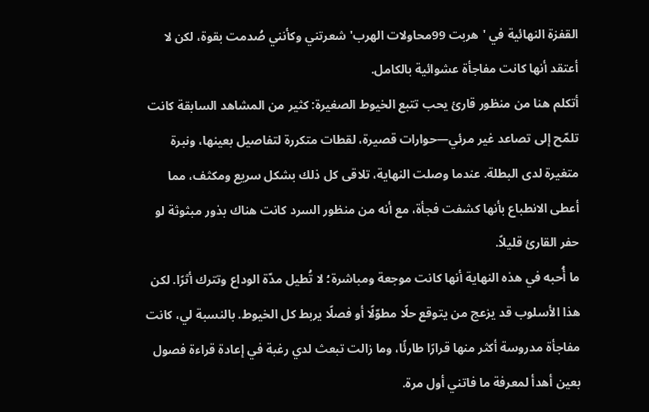القفزة النهائية في 'هربت 99محاولات الهرب' شعرتني وكأنني صُدمت بقوة، لكن لا أعتقد أنها كانت مفاجأة عشوائية بالكامل.
أتكلم هنا من منظور قارئ يحب تتبع الخيوط الصغيرة: كثير من المشاهد السابقة كانت تلمّح إلى تصاعد غير مرئي—حوارات قصيرة، لقطات متكررة لتفاصيل بعينها، ونبرة متغيرة لدى البطلة. عندما وصلت النهاية، تلاقى كل ذلك بشكل سريع ومكثف، مما أعطى الانطباع بأنها كشفت فجأة، مع أنه من منظور السرد كانت هناك بذور مبثوثة لو حفر القارئ قليلاً.
ما أُحبه في هذه النهاية أنها كانت موجعة ومباشرة؛ لا تُطيل مدّة الوداع وتترك أثرًا. لكن هذا الأسلوب قد يزعج من يتوقع حلًا مطوّلًا أو فصلًا يربط كل الخيوط. بالنسبة لي، كانت مفاجأة مدروسة أكثر منها قرارًا طارئًا، وما زالت تبعث لدي رغبة في إعادة قراءة فصول بعين أهدأ لمعرفة ما فاتني أول مرة.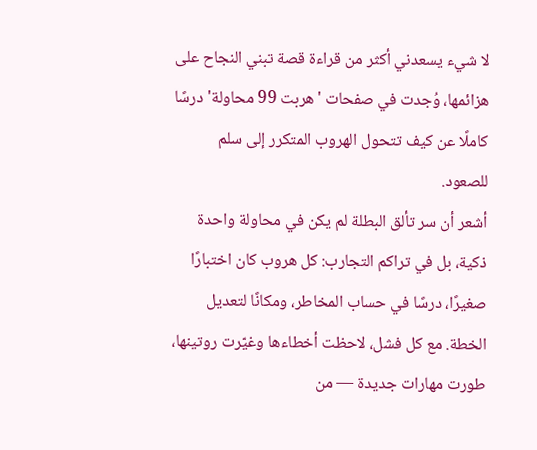لا شيء يسعدني أكثر من قراءة قصة تبني النجاح على هزائمها، وُجدت في صفحات 'هربت 99 محاولة' درسًا كاملًا عن كيف تتحول الهروب المتكرر إلى سلم للصعود.
أشعر أن سر تألق البطلة لم يكن في محاولة واحدة ذكية، بل في تراكم التجارب: كل هروب كان اختبارًا صغيرًا، درسًا في حساب المخاطر، ومكانًا لتعديل الخطة. مع كل فشل، لاحظت أخطاءها وغيّرت روتينها، طورت مهارات جديدة — من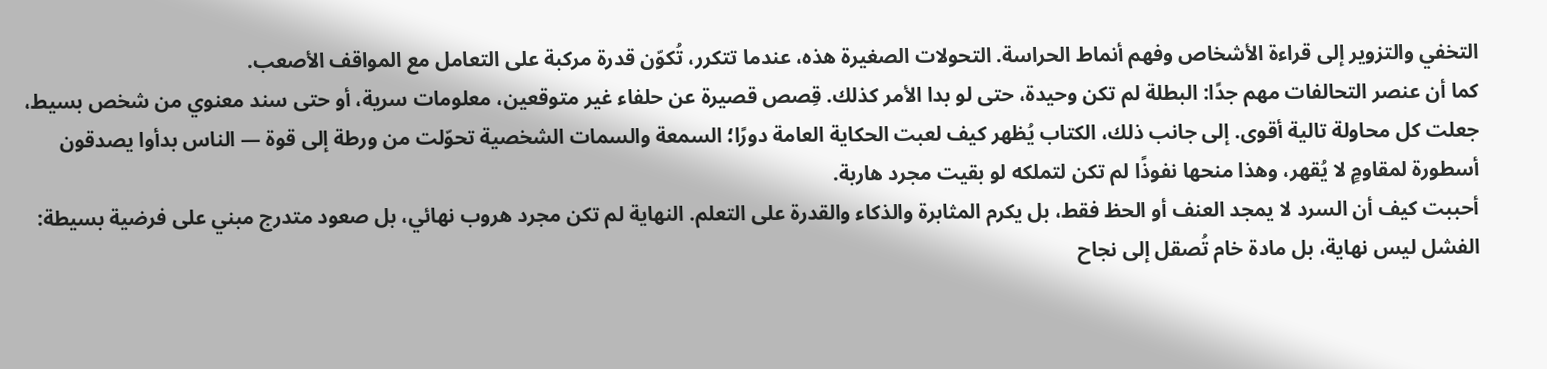التخفي والتزوير إلى قراءة الأشخاص وفهم أنماط الحراسة. التحولات الصغيرة هذه، عندما تتكرر، تُكوّن قدرة مركبة على التعامل مع المواقف الأصعب.
كما أن عنصر التحالفات مهم جدًا: البطلة لم تكن وحيدة، حتى لو بدا الأمر كذلك. قِصص قصيرة عن حلفاء غير متوقعين، معلومات سرية، أو حتى سند معنوي من شخص بسيط، جعلت كل محاولة تالية أقوى. إلى جانب ذلك، الكتاب يُظهر كيف لعبت الحكاية العامة دورًا؛ السمعة والسمات الشخصية تحوّلت من ورطة إلى قوة — الناس بدأوا يصدقون أسطورة لمقاومٍ لا يُقهر، وهذا منحها نفوذًا لم تكن لتملكه لو بقيت مجرد هاربة.
أحببت كيف أن السرد لا يمجد العنف أو الحظ فقط، بل يكرم المثابرة والذكاء والقدرة على التعلم. النهاية لم تكن مجرد هروب نهائي، بل صعود متدرج مبني على فرضية بسيطة: الفشل ليس نهاية، بل مادة خام تُصقل إلى نجاح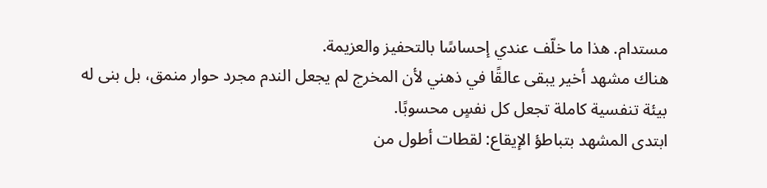مستدام. هذا ما خلّف عندي إحساسًا بالتحفيز والعزيمة.
هناك مشهد أخير يبقى عالقًا في ذهني لأن المخرج لم يجعل الندم مجرد حوار منمق، بل بنى له بيئة تنفسية كاملة تجعل كل نفسٍ محسوبًا.
ابتدى المشهد بتباطؤ الإيقاع: لقطات أطول من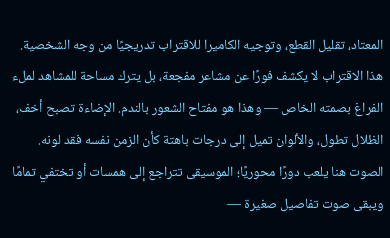المعتاد، تقليل القطع، وتوجيه الكاميرا للاقتراب تدريجيًا من وجه الشخصية. هذا الاقتراب لا يكشف فورًا عن مشاعر مفجعة، بل يترك مساحة للمشاهد لملء الفراغ بصمته الخاص — وهذا هو مفتاح الشعور بالندم. الإضاءة تصبح أخف، الظلال تطول، والألوان تميل إلى درجات باهتة كأن الزمن نفسه فقد لونه.
الصوت هنا يلعب دورًا محوريًا؛ الموسيقى تتراجع إلى همسات أو تختفي تمامًا ويبقى صوت تفاصيل صغيرة —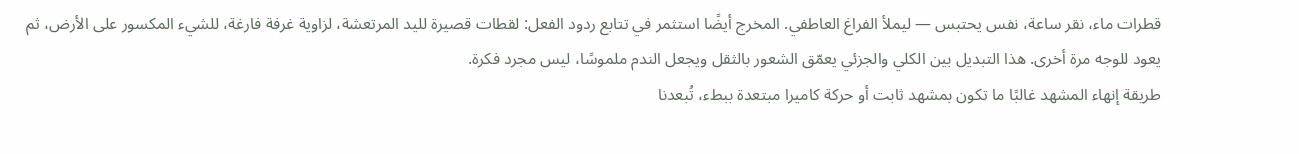قطرات ماء، نقر ساعة، نفس يحتبس — ليملأ الفراغ العاطفي. المخرج أيضًا استثمر في تتابع ردود الفعل: لقطات قصيرة لليد المرتعشة، لزاوية غرفة فارغة، للشيء المكسور على الأرض، ثم يعود للوجه مرة أخرى. هذا التبديل بين الكلي والجزئي يعمّق الشعور بالثقل ويجعل الندم ملموسًا، ليس مجرد فكرة.
طريقة إنهاء المشهد غالبًا ما تكون بمشهد ثابت أو حركة كاميرا مبتعدة ببطء، تُبعدنا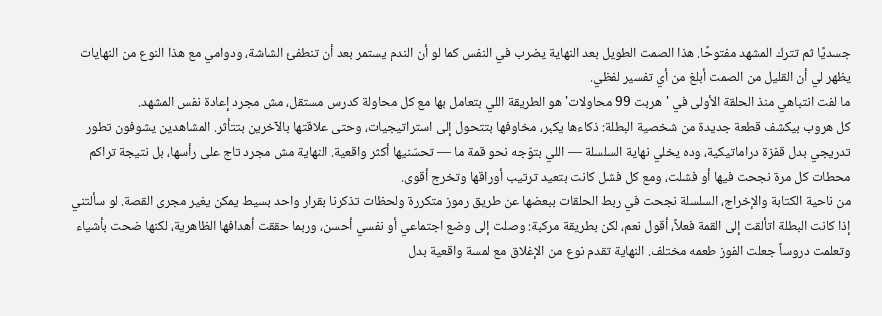جسديًا ثم تترك المشهد مفتوحًا. هذا الصمت الطويل بعد النهاية يضرب في النفس كما لو أن الندم يستمر بعد أن تنطفئ الشاشة، ودوامي مع هذا النوع من النهايات يظهر لي أن القليل من الصمت أبلغ من أي تفسير لفظي.
ما لفت انتباهي منذ الحلقة الأولى في 'هربت 99 محاولات' هو الطريقة اللي بتعامل بها مع كل محاولة كدرس مستقل، مش مجرد إعادة نفس المشهد.
كل هروب بيكشف قطعة جديدة من شخصية البطلة: ذكاءها يكبر، مخاوفها بتتحول إلى استراتيجيات، وحتى علاقتها بالآخرين بتتأثر. المشاهدين يشوفون تطور تدريجي بدل قفزة دراماتيكية، وده يخلي نهاية السلسلة — اللي بتوّجه نحو قمة ما — تحسّنيها أكثر واقعية. النهاية مش مجرد تاج على رأسها، بل نتيجة تراكم محطات كل مرة نجحت فيها أو فشلت، ومع كل فشل كانت بتعيد ترتيب أوراقها وتخرج أقوى.
من ناحية الكتابة والإخراج، السلسلة نجحت في ربط الحلقات ببعضها عن طريق رموز متكررة ولحظات تذكرنا بقرار واحد بسيط يمكن يغير مجرى القصة. لو سألتني إذا كانت البطلة اتألقت إلى القمة فعلاً، أقول نعم، لكن بطريقة مركبة: وصلت إلى وضع اجتماعي أو نفسي أحسن، وربما حققت أهدافها الظاهرية، لكنها ضحت بأشياء وتعلمت دروساً جعلت الفوز طعمه مختلف. النهاية تقدم نوع من الإغلاق مع لمسة واقعية بدل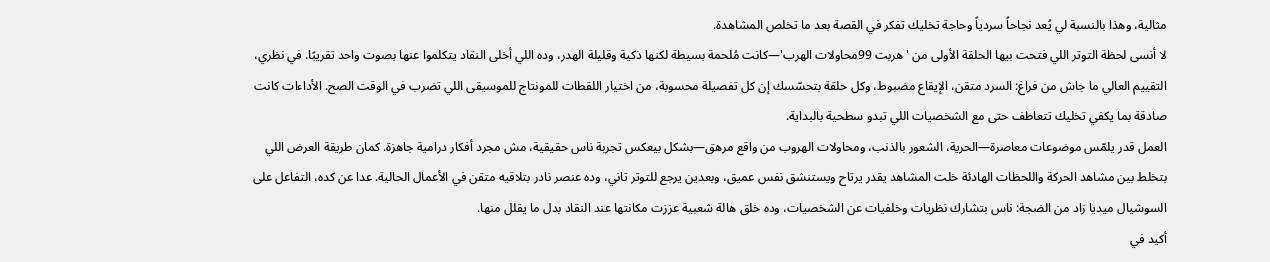مثالية، وهذا بالنسبة لي يُعد نجاحاً سردياً وحاجة تخليك تفكر في القصة بعد ما تخلص المشاهدة.
لا أنسى لحظة التوتر اللي فتحت بيها الحلقة الأولى من 'هربت 99محاولات الهرب'—كانت مُلحمة بسيطة لكنها ذكية وقليلة الهدر، وده اللي أخلى النقاد يتكلموا عنها بصوت واحد تقريبًا. في نظري، التقييم العالي ما جاش من فراغ: السرد متقن، الإيقاع مضبوط، وكل حلقة بتحسّسك إن كل تفصيلة محسوبة، من اختيار اللقطات للمونتاج للموسيقى اللي تضرب في الوقت الصح. الأداءات كانت صادقة بما يكفي تخليك تتعاطف حتى مع الشخصيات اللي تبدو سطحية بالبداية.
العمل قدر يلمّس موضوعات معاصرة—الحرية، الشعور بالذنب، ومحاولات الهروب من واقع مرهق—بشكل بيعكس تجربة ناس حقيقية، مش مجرد أفكار درامية جاهزة. كمان طريقة العرض اللي بتخلط بين مشاهد الحركة واللحظات الهادئة خلت المشاهد يقدر يرتاح ويستنشق نفس عميق، وبعدين يرجع للتوتر تاني، وده عنصر نادر بتلاقيه متقن في الأعمال الحالية. عدا عن كده، التفاعل على السوشيال ميديا زاد من الضجة: ناس بتشارك نظريات وخلفيات عن الشخصيات، وده خلق هالة شعبية عززت مكانتها عند النقاد بدل ما يقلل منها.
أكيد في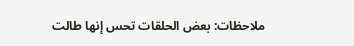ملاحظات: بعض الحلقات تحس إنها طالت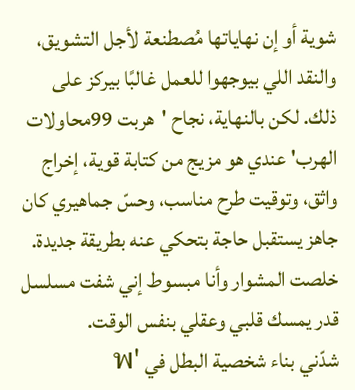شوية أو إن نهاياتها مُصطنعة لأجل التشويق، والنقد اللي بيوجهوا للعمل غالبًا بيركز على ذلك. لكن بالنهاية، نجاح 'هربت 99محاولات الهرب' عندي هو مزيج من كتابة قوية، إخراج واثق، وتوقيت طرح مناسب، وحسّ جماهيري كان جاهز يستقبل حاجة بتحكي عنه بطريقة جديدة. خلصت المشوار وأنا مبسوط إني شفت مسلسل قدر يمسك قلبي وعقلي بنفس الوقت.
شدّني بناء شخصية البطل في 'พ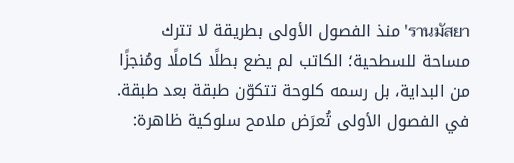รานมัสยา' منذ الفصول الأولى بطريقة لا تترك مساحة للسطحية؛ الكاتب لم يضع بطلًا كاملًا ومُنجزًا من البداية، بل رسمه كلوحة تتكوّن طبقة بعد طبقة. في الفصول الأولى تُعرَض ملامح سلوكية ظاهرة: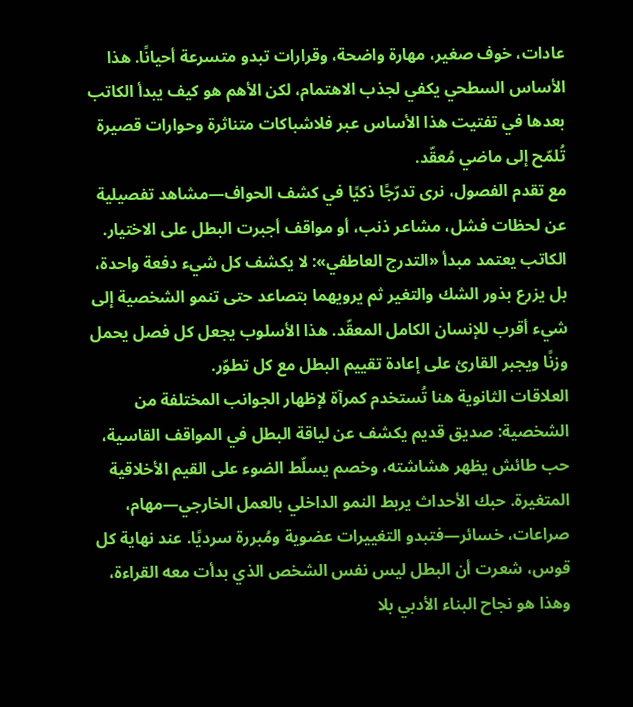عادات، خوف صغير، مهارة واضحة، وقرارات تبدو متسرعة أحيانًا. هذا الأساس السطحي يكفي لجذب الاهتمام، لكن الأهم هو كيف يبدأ الكاتب بعدها في تفتيت هذا الأساس عبر فلاشباكات متناثرة وحوارات قصيرة تُلمّح إلى ماضي مُعقّد.
مع تقدم الفصول، نرى تدرّجًا ذكيًا في كشف الحواف—مشاهد تفصيلية عن لحظات فشل، مشاعر ذنب، أو مواقف أجبرت البطل على الاختيار. الكاتب يعتمد مبدأ «التدرج العاطفي»: لا يكشف كل شيء دفعة واحدة، بل يزرع بذور الشك والتغير ثم يرويهما بتصاعد حتى تنمو الشخصية إلى شيء أقرب للإنسان الكامل المعقّد. هذا الأسلوب يجعل كل فصل يحمل وزنًا ويجبر القارئ على إعادة تقييم البطل مع كل تطوّر.
العلاقات الثانوية هنا تُستخدم كمرآة لإظهار الجوانب المختلفة من الشخصية: صديق قديم يكشف عن لياقة البطل في المواقف القاسية، حب طائش يظهر هشاشته، وخصم يسلّط الضوء على القيم الأخلاقية المتغيرة. حبك الأحداث يربط النمو الداخلي بالعمل الخارجي—مهام، صراعات، خسائر—فتبدو التغييرات عضوية ومُبررة سرديًا. عند نهاية كل قوس، شعرت أن البطل ليس نفس الشخص الذي بدأت معه القراءة، وهذا هو نجاح البناء الأدبي بلا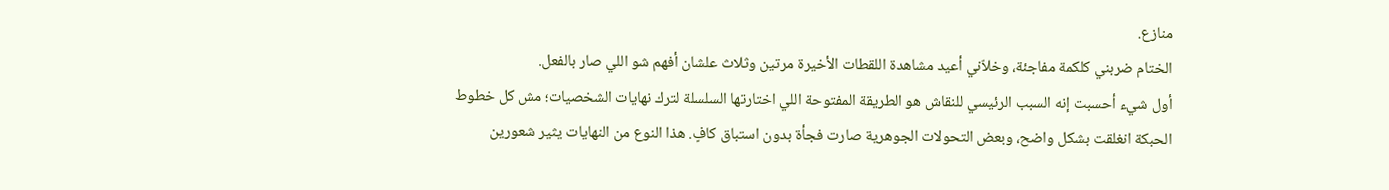منازع.
الختام ضربني كلكمة مفاجئة، وخلاّني أعيد مشاهدة اللقطات الأخيرة مرتين وثلاث علشان أفهم شو اللي صار بالفعل.
أول شيء أحسبت إنه السبب الرئيسي للنقاش هو الطريقة المفتوحة اللي اختارتها السلسلة لترك نهايات الشخصيات؛ مش كل خطوط الحبكة انغلقت بشكل واضح، وبعض التحولات الجوهرية صارت فجأة بدون استباق كافٍ. هذا النوع من النهايات يثير شعورين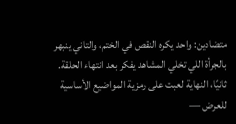متضادين: واحد يكره النقص في الختم، والتاني ينبهر بالجرأة اللي تخلي المشاهد يفكر بعد انتهاء الحلقة.
ثانيًا، النهاية لعبت على رمزية المواضيع الأساسية للعرض —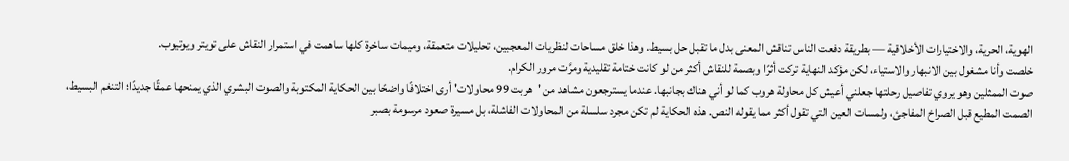الهوية، الحرية، والاختيارات الأخلاقية — بطريقة دفعت الناس تناقش المعنى بدل ما تقبل حل بسيط. وهذا خلق مساحات لنظريات المعجبين، تحليلات متعمقة، وميمات ساخرة كلها ساهمت في استمرار النقاش على تويتر ويوتيوب.
خلصت وأنا مشغول بين الانبهار والاستياء، لكن مؤكد النهاية تركت أثرًا وبصمة للنقاش أكثر من لو كانت ختامة تقليدية ومرَّت مرور الكرام.
صوت الممثلين وهو يروي تفاصيل رحلتها جعلني أعيش كل محاولة هروب كما لو أني هناك بجانبها. عندما يسترجعون مشاهد من 'هربت 99 محاولات' أرى اختلافًا واضحًا بين الحكاية المكتوبة والصوت البشري الذي يمنحها عمقًا جديدًا؛ التنغم البسيط، الصمت المطيع قبل الصراخ المفاجئ، ولمسات العين التي تقول أكثر مما يقوله النص. هذه الحكاية لم تكن مجرد سلسلة من المحاولات الفاشلة، بل مسيرة صعود مرسومة بصبر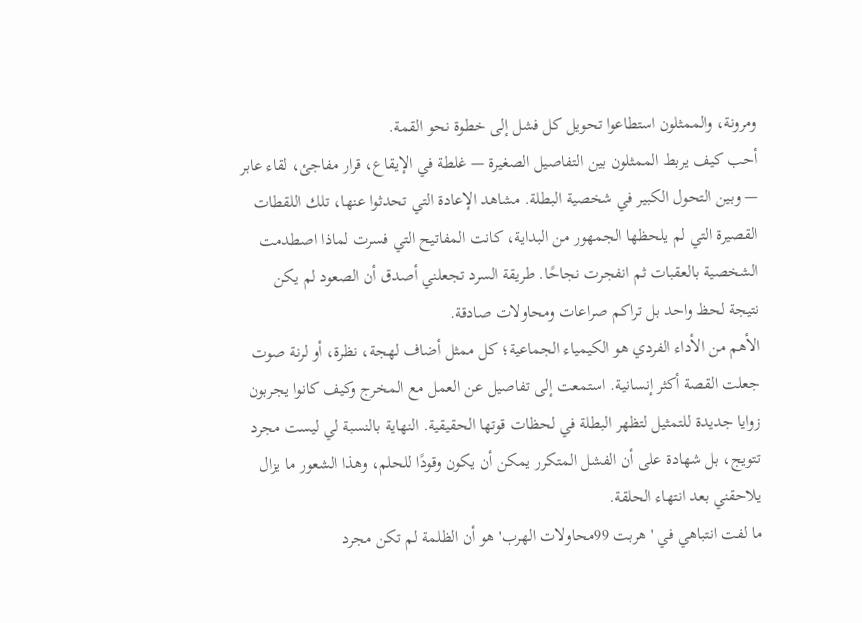ومرونة، والممثلون استطاعوا تحويل كل فشل إلى خطوة نحو القمة.
أحب كيف يربط الممثلون بين التفاصيل الصغيرة — غلطة في الإيقاع، قرار مفاجئ، لقاء عابر — وبين التحول الكبير في شخصية البطلة. مشاهد الإعادة التي تحدثوا عنها، تلك اللقطات القصيرة التي لم يلحظها الجمهور من البداية، كانت المفاتيح التي فسرت لماذا اصطدمت الشخصية بالعقبات ثم انفجرت نجاحًا. طريقة السرد تجعلني أصدق أن الصعود لم يكن نتيجة لحظ واحد بل تراكم صراعات ومحاولات صادقة.
الأهم من الأداء الفردي هو الكيمياء الجماعية؛ كل ممثل أضاف لهجة، نظرة، أو لرنة صوت جعلت القصة أكثر إنسانية. استمعت إلى تفاصيل عن العمل مع المخرج وكيف كانوا يجربون زوايا جديدة للتمثيل لتظهر البطلة في لحظات قوتها الحقيقية. النهاية بالنسبة لي ليست مجرد تتويج، بل شهادة على أن الفشل المتكرر يمكن أن يكون وقودًا للحلم، وهذا الشعور ما يزال يلاحقني بعد انتهاء الحلقة.
ما لفت انتباهي في 'هربت 99محاولات الهرب' هو أن الظلمة لم تكن مجرد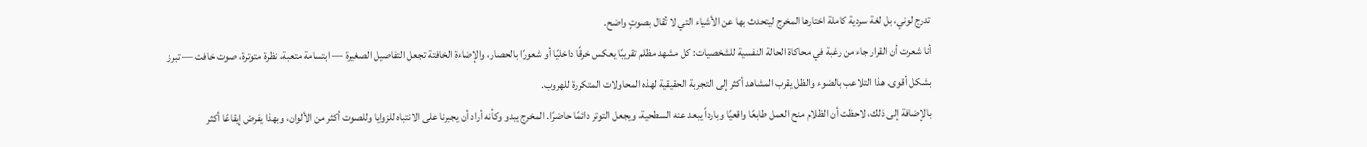تدرج لوني، بل لغة سردية كاملة اختارها المخرج ليتحدث بها عن الأشياء التي لا تُقال بصوتٍ واضح.
أنا شعرت أن القرار جاء من رغبة في محاكاة الحالة النفسية للشخصيات: كل مشهد مظلم تقريبًا يعكس خرقًا داخليًا أو شعورًا بالحصار، والإضاءة الخافتة تجعل التفاصيل الصغيرة — ابتسامة متعبة، نظرة متوترة، صوت خافت — تبرز بشكل أقوى. هذا التلاعب بالضوء والظل يقرب المشاهد أكثر إلى التجربة الحقيقية لهذه المحاولات المتكررة للهروب.
بالإضافة إلى ذلك، لاحظت أن الظلام منح العمل طابعًا واقعيًا وبارداً يبعد عنه السطحية، ويجعل التوتر دائمًا حاضرًا. المخرج يبدو وكأنه أراد أن يجبرنا على الانتباه للزوايا وللصوت أكثر من الألوان، وبهذا يفرض إيقاعًا أكثر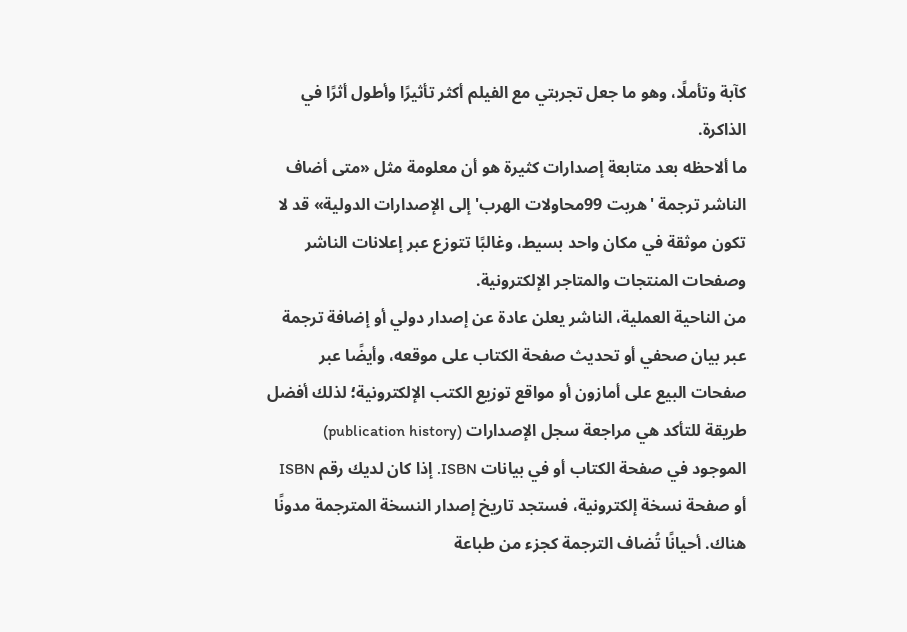كآبة وتأملًا، وهو ما جعل تجربتي مع الفيلم أكثر تأثيرًا وأطول أثرًا في الذاكرة.
ما ألاحظه بعد متابعة إصدارات كثيرة هو أن معلومة مثل «متى أضاف الناشر ترجمة 'هربت 99محاولات الهرب' إلى الإصدارات الدولية» قد لا تكون موثقة في مكان واحد بسيط، وغالبًا تتوزع عبر إعلانات الناشر وصفحات المنتجات والمتاجر الإلكترونية.
من الناحية العملية، الناشر يعلن عادة عن إصدار دولي أو إضافة ترجمة عبر بيان صحفي أو تحديث صفحة الكتاب على موقعه، وأيضًا عبر صفحات البيع على أمازون أو مواقع توزيع الكتب الإلكترونية؛ لذلك أفضل طريقة للتأكد هي مراجعة سجل الإصدارات (publication history) الموجود في صفحة الكتاب أو في بيانات ISBN. إذا كان لديك رقم ISBN أو صفحة نسخة إلكترونية، فستجد تاريخ إصدار النسخة المترجمة مدونًا هناك. أحيانًا تُضاف الترجمة كجزء من طباعة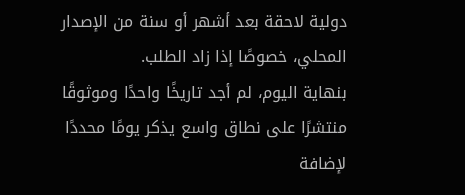دولية لاحقة بعد أشهر أو سنة من الإصدار المحلي، خصوصًا إذا زاد الطلب.
بنهاية اليوم، لم أجد تاريخًا واحدًا وموثوقًا منتشرًا على نطاق واسع يذكر يومًا محددًا لإضافة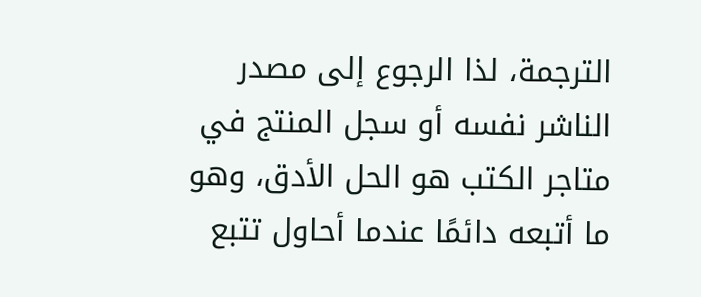الترجمة، لذا الرجوع إلى مصدر الناشر نفسه أو سجل المنتج في متاجر الكتب هو الحل الأدق، وهو ما أتبعه دائمًا عندما أحاول تتبع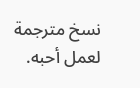نسخ مترجمة لعمل أحبه.